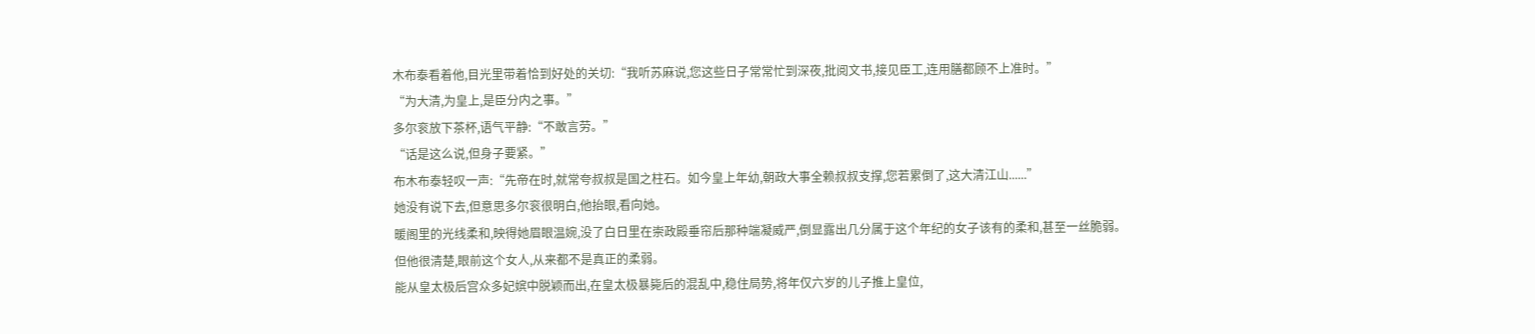木布泰看着他,目光里带着恰到好处的关切:“我听苏麻说,您这些日子常常忙到深夜,批阅文书,接见臣工,连用膳都顾不上准时。”
“为大清,为皇上,是臣分内之事。”
多尔衮放下茶杯,语气平静:“不敢言劳。”
“话是这么说,但身子要紧。”
布木布泰轻叹一声:“先帝在时,就常夸叔叔是国之柱石。如今皇上年幼,朝政大事全赖叔叔支撑,您若累倒了,这大清江山......”
她没有说下去,但意思多尔衮很明白,他抬眼,看向她。
暖阁里的光线柔和,映得她眉眼温婉,没了白日里在崇政殿垂帘后那种端凝威严,倒显露出几分属于这个年纪的女子该有的柔和,甚至一丝脆弱。
但他很清楚,眼前这个女人,从来都不是真正的柔弱。
能从皇太极后宫众多妃嫔中脱颖而出,在皇太极暴毙后的混乱中,稳住局势,将年仅六岁的儿子推上皇位,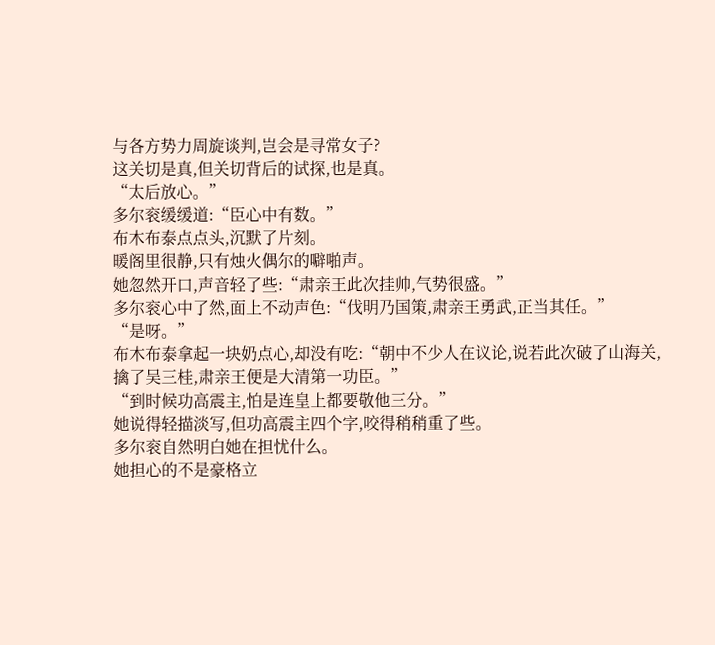与各方势力周旋谈判,岂会是寻常女子?
这关切是真,但关切背后的试探,也是真。
“太后放心。”
多尔衮缓缓道:“臣心中有数。”
布木布泰点点头,沉默了片刻。
暖阁里很静,只有烛火偶尔的噼啪声。
她忽然开口,声音轻了些:“肃亲王此次挂帅,气势很盛。”
多尔衮心中了然,面上不动声色:“伐明乃国策,肃亲王勇武,正当其任。”
“是呀。”
布木布泰拿起一块奶点心,却没有吃:“朝中不少人在议论,说若此次破了山海关,擒了吴三桂,肃亲王便是大清第一功臣。”
“到时候功高震主,怕是连皇上都要敬他三分。”
她说得轻描淡写,但功高震主四个字,咬得稍稍重了些。
多尔衮自然明白她在担忧什么。
她担心的不是豪格立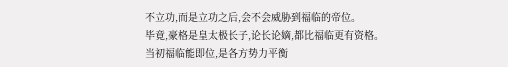不立功,而是立功之后,会不会威胁到福临的帝位。
毕竟,豪格是皇太极长子,论长论嫡,都比福临更有资格。
当初福临能即位,是各方势力平衡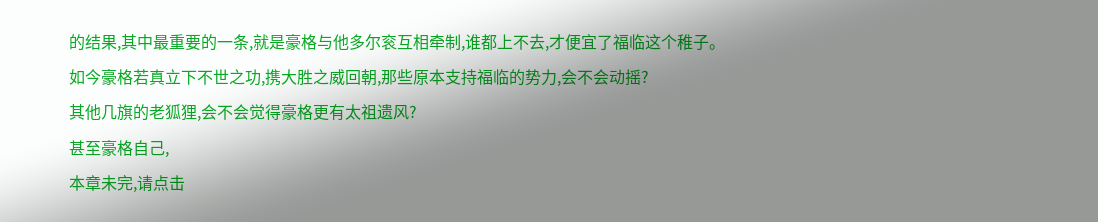的结果,其中最重要的一条,就是豪格与他多尔衮互相牵制,谁都上不去,才便宜了福临这个稚子。
如今豪格若真立下不世之功,携大胜之威回朝,那些原本支持福临的势力,会不会动摇?
其他几旗的老狐狸,会不会觉得豪格更有太祖遗风?
甚至豪格自己,
本章未完,请点击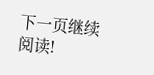下一页继续阅读!